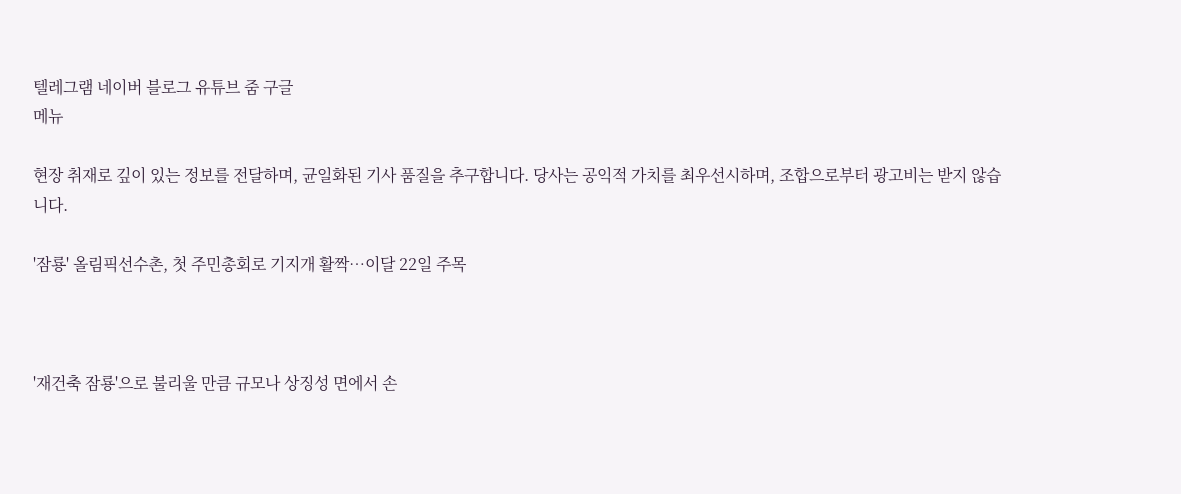텔레그램 네이버 블로그 유튜브 줌 구글
메뉴

현장 취재로 깊이 있는 정보를 전달하며, 균일화된 기사 품질을 추구합니다. 당사는 공익적 가치를 최우선시하며, 조합으로부터 광고비는 받지 않습니다.

'잠룡' 올림픽선수촌, 첫 주민총회로 기지개 활짝…이달 22일 주목



'재건축 잠룡'으로 불리울 만큼 규모나 상징성 면에서 손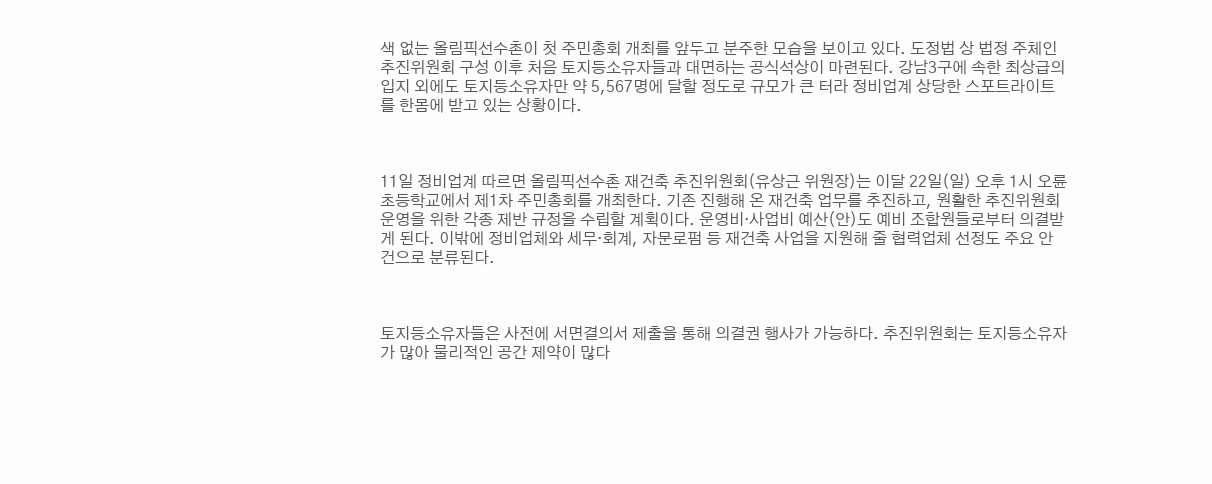색 없는 올림픽선수촌이 첫 주민총회 개최를 앞두고 분주한 모습을 보이고 있다. 도정법 상 법정 주체인 추진위원회 구성 이후 처음 토지등소유자들과 대면하는 공식석상이 마련된다. 강남3구에 속한 최상급의 입지 외에도 토지등소유자만 약 5,567명에 달할 정도로 규모가 큰 터라 정비업계 상당한 스포트라이트를 한몸에 받고 있는 상황이다.



11일 정비업계 따르면 올림픽선수촌 재건축 추진위원회(유상근 위원장)는 이달 22일(일) 오후 1시 오륜초등학교에서 제1차 주민총회를 개최한다. 기존 진행해 온 재건축 업무를 추진하고, 원활한 추진위원회 운영을 위한 각종 제반 규정을 수립할 계획이다. 운영비·사업비 예산(안)도 예비 조합원들로부터 의결받게 된다. 이밖에 정비업체와 세무·회계, 자문로펌 등 재건축 사업을 지원해 줄 협력업체 선정도 주요 안건으로 분류된다.



토지등소유자들은 사전에 서면결의서 제출을 통해 의결권 행사가 가능하다. 추진위원회는 토지등소유자가 많아 물리적인 공간 제약이 많다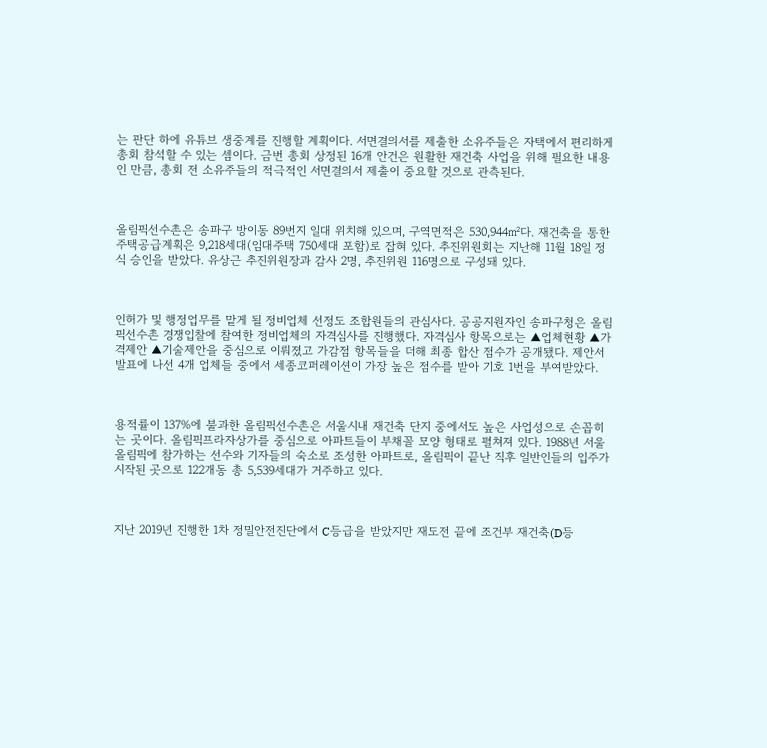는 판단 하에 유튜브 생중계를 진행할 계획이다. 서면결의서를 제출한 소유주들은 자택에서 편리하게 총회 참석할 수 있는 셈이다. 금번 총회 상정된 16개 안건은 원활한 재건축 사업을 위해 필요한 내용인 만큼, 총회 전 소유주들의 적극적인 서면결의서 제출이 중요할 것으로 관측된다.



올림픽선수촌은 송파구 방이동 89번지 일대 위치해 있으며, 구역면적은 530,944㎡다. 재건축을 통한 주택공급계획은 9,218세대(임대주택 750세대 포함)로 잡혀 있다. 추진위원회는 지난해 11월 18일 정식 승인을 받았다. 유상근 추진위원장과 감사 2명, 추진위원 116명으로 구성돼 있다.



인허가 및 행정업무를 맡게 될 정비업체 선정도 조합원들의 관심사다. 공공지원자인 송파구청은 올림픽선수촌 경쟁입찰에 참여한 정비업체의 자격심사를 진행했다. 자격심사 항목으로는 ▲업체현황 ▲가격제안 ▲기술제안을 중심으로 이뤄졌고 가감점 항목들을 더해 최종 합산 점수가 공개됐다. 제안서 발표에 나선 4개 업체들 중에서 세종코퍼레이션이 가장 높은 점수를 받아 기호 1번을 부여받았다.



용적률이 137%에 불과한 올림픽선수촌은 서울시내 재건축 단지 중에서도 높은 사업성으로 손꼽히는 곳이다. 올림픽프라자상가를 중심으로 아파트들이 부채꼴 모양 형태로 펼쳐져 있다. 1988년 서울올림픽에 참가하는 선수와 기자들의 숙소로 조성한 아파트로, 올림픽이 끝난 직후 일반인들의 입주가 시작된 곳으로 122개동 총 5,539세대가 거주하고 있다.



지난 2019년 진행한 1차 정밀안전진단에서 C등급을 받았지만 재도전 끝에 조건부 재건축(D등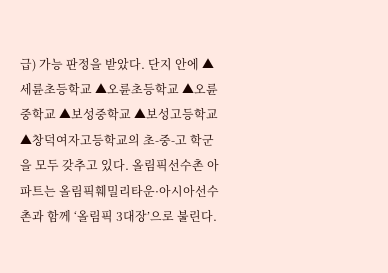급) 가능 판정을 받았다. 단지 안에 ▲세륜초등학교 ▲오륜초등학교 ▲오륜중학교 ▲보성중학교 ▲보성고등학교 ▲창덕여자고등학교의 초-중-고 학군을 모두 갖추고 있다. 올림픽선수촌 아파트는 올림픽훼밀리타운·아시아선수촌과 함께 ‘올림픽 3대장’으로 불린다.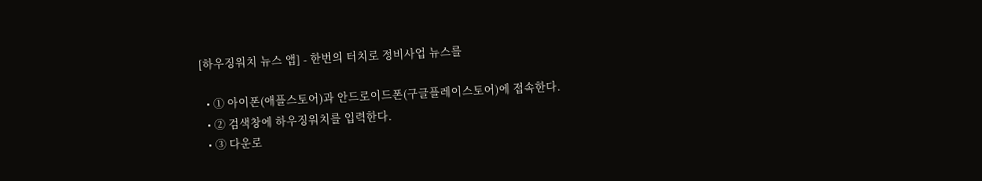[하우징워치 뉴스 앱] - 한번의 터치로 정비사업 뉴스를

  • ① 아이폰(애플스토어)과 안드로이드폰(구글플레이스토어)에 접속한다.
  • ② 검색창에 하우징워치를 입력한다.
  • ③ 다운로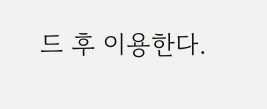드 후 이용한다.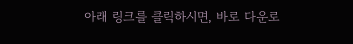아래 링크를 클릭하시면, 바로 다운로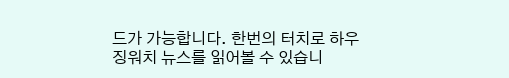드가 가능합니다. 한번의 터치로 하우징워치 뉴스를 읽어볼 수 있습니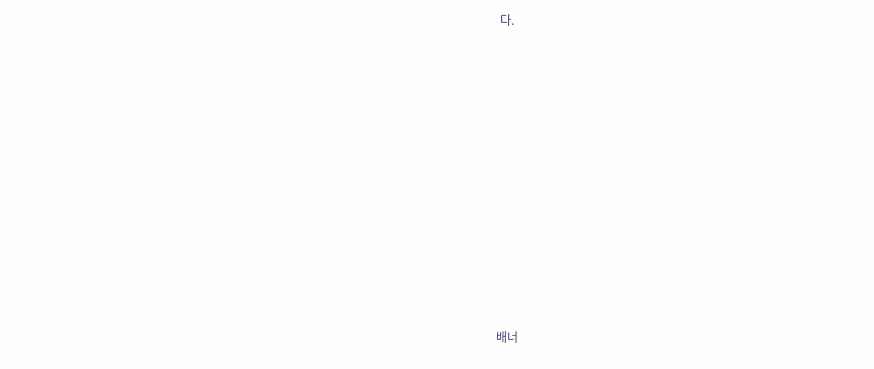다.














배너